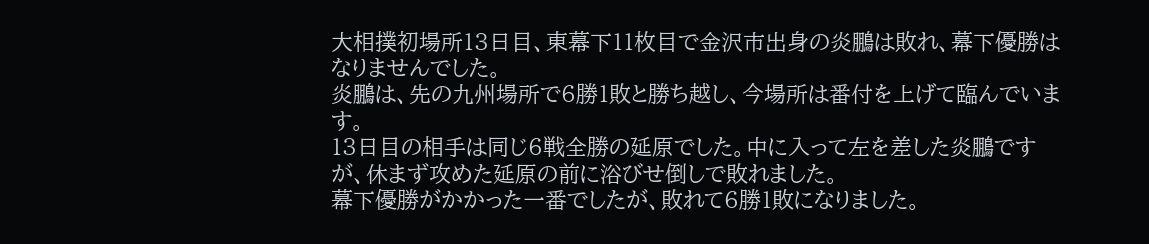大相撲初場所13日目、東幕下11枚目で金沢市出身の炎鵬は敗れ、幕下優勝はなりませんでした。
炎鵬は、先の九州場所で6勝1敗と勝ち越し、今場所は番付を上げて臨んでいます。
13日目の相手は同じ6戦全勝の延原でした。中に入って左を差した炎鵬ですが、休まず攻めた延原の前に浴びせ倒しで敗れました。
幕下優勝がかかった一番でしたが、敗れて6勝1敗になりました。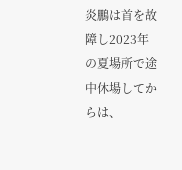炎鵬は首を故障し2023年の夏場所で途中休場してからは、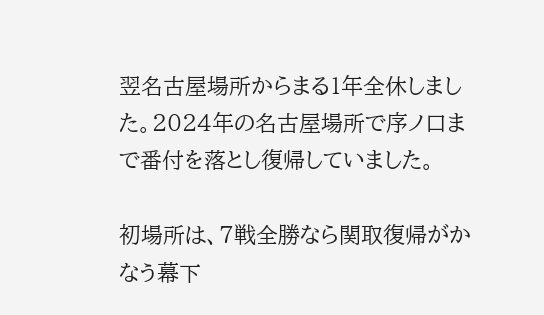翌名古屋場所からまる1年全休しました。2024年の名古屋場所で序ノ口まで番付を落とし復帰していました。

初場所は、7戦全勝なら関取復帰がかなう幕下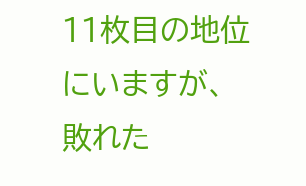11枚目の地位にいますが、敗れた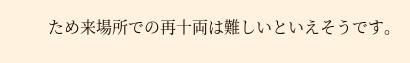ため来場所での再十両は難しいといえそうです。